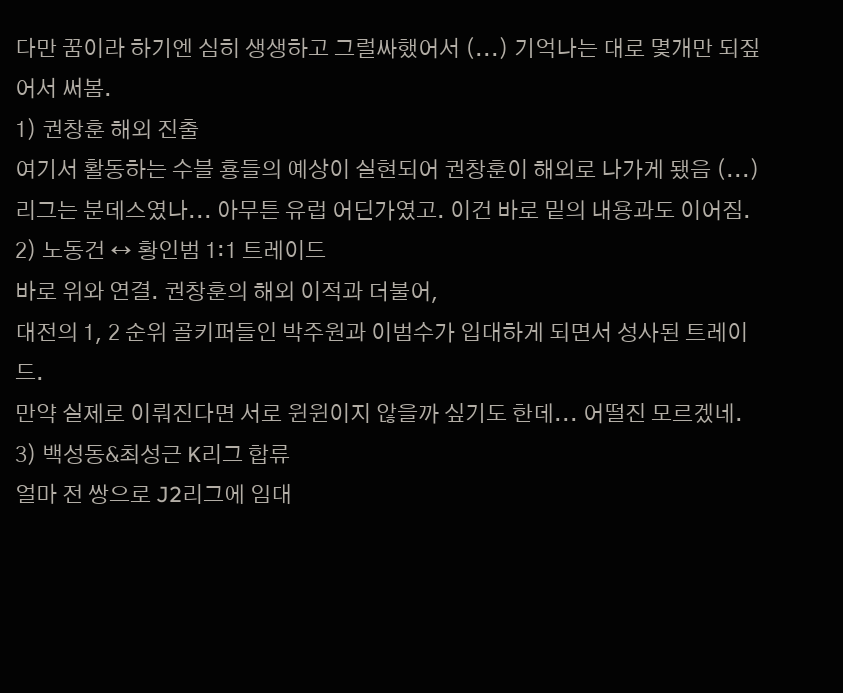다만 꿈이라 하기엔 심히 생생하고 그럴싸했어서 (...) 기억나는 대로 몇개만 되짚어서 써봄.
1) 권창훈 해외 진출
여기서 활동하는 수블 횽들의 예상이 실현되어 권창훈이 해외로 나가게 됐음 (...)
리그는 분데스였나... 아무튼 유럽 어딘가였고. 이건 바로 밑의 내용과도 이어짐.
2) 노동건 ↔ 황인범 1:1 트레이드
바로 위와 연결. 권창훈의 해외 이적과 더불어,
대전의 1, 2 순위 골키퍼들인 박주원과 이범수가 입대하게 되면서 성사된 트레이드.
만약 실제로 이뤄진다면 서로 윈윈이지 않을까 싶기도 한데... 어떨진 모르겠네.
3) 백성동&최성근 K리그 합류
얼마 전 쌍으로 J2리그에 임대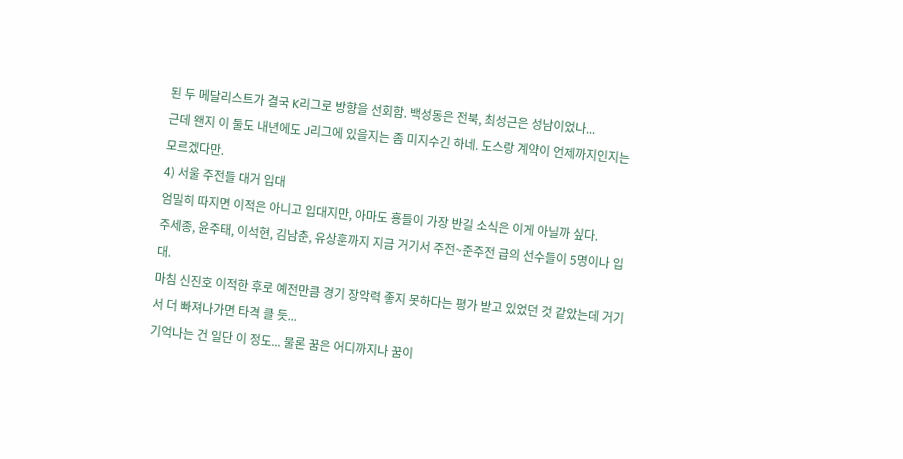된 두 메달리스트가 결국 K리그로 방향을 선회함. 백성동은 전북, 최성근은 성남이었나...
근데 왠지 이 둘도 내년에도 J리그에 있을지는 좀 미지수긴 하네. 도스랑 계약이 언제까지인지는 모르겠다만.
4) 서울 주전들 대거 입대
엄밀히 따지면 이적은 아니고 입대지만, 아마도 횽들이 가장 반길 소식은 이게 아닐까 싶다.
주세종, 윤주태, 이석현, 김남춘, 유상훈까지 지금 거기서 주전~준주전 급의 선수들이 5명이나 입대.
마침 신진호 이적한 후로 예전만큼 경기 장악력 좋지 못하다는 평가 받고 있었던 것 같았는데 거기서 더 빠져나가면 타격 클 듯...
기억나는 건 일단 이 정도... 물론 꿈은 어디까지나 꿈이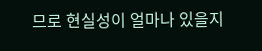므로 현실성이 얼마나 있을지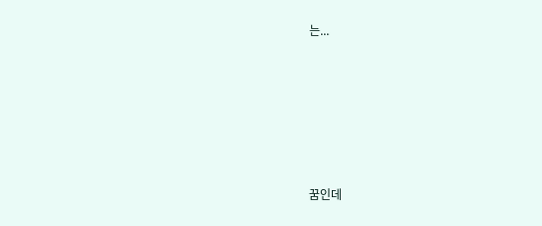는...









꿈인데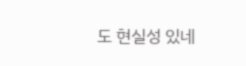도 현실성 있네